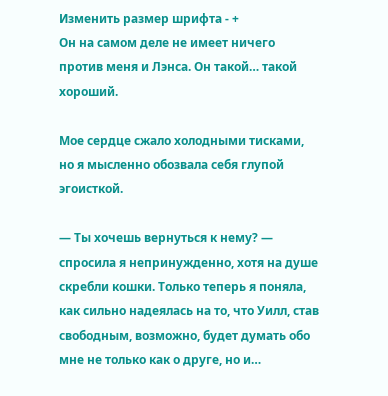Изменить размер шрифта - +
Он на самом деле не имеет ничего против меня и Лэнса. Он такой… такой хороший.

Мое сердце сжало холодными тисками, но я мысленно обозвала себя глупой эгоисткой.

— Ты хочешь вернуться к нему? — спросила я непринужденно, хотя на душе скребли кошки. Только теперь я поняла, как сильно надеялась на то, что Уилл, став свободным, возможно, будет думать обо мне не только как о друге, но и…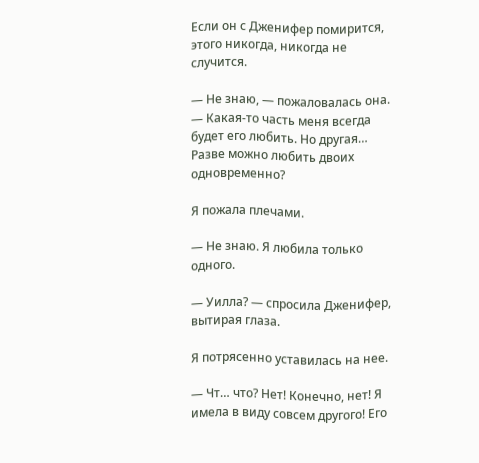Если он с Дженифер помирится, этого никогда, никогда не случится.

— Не знаю, — пожаловалась она. — Какая-то часть меня всегда будет его любить. Но другая… Разве можно любить двоих одновременно?

Я пожала плечами.

— Не знаю. Я любила только одного.

— Уилла? — спросила Дженифер, вытирая глаза.

Я потрясенно уставилась на нее.

— Чт… что? Нет! Конечно, нет! Я имела в виду совсем другого! Его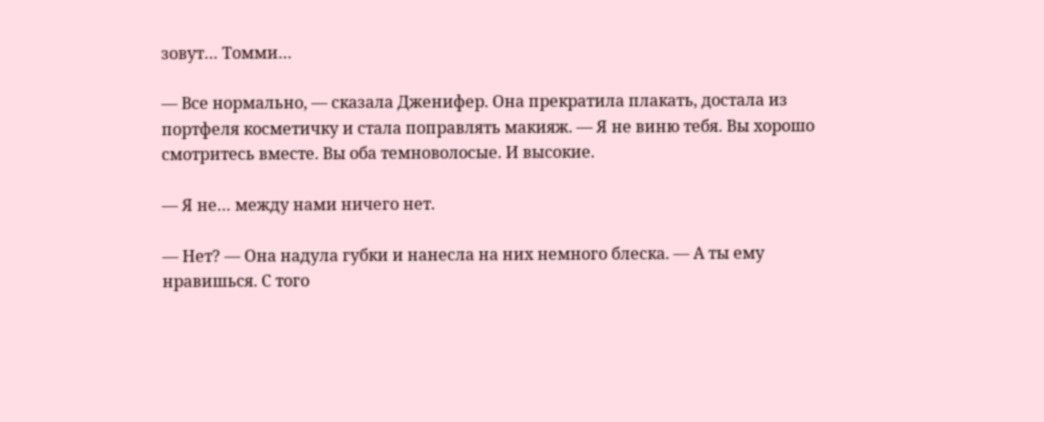зовут… Томми…

— Все нормально, — сказала Дженифер. Она прекратила плакать, достала из портфеля косметичку и стала поправлять макияж. — Я не виню тебя. Вы хорошо смотритесь вместе. Вы оба темноволосые. И высокие.

— Я не… между нами ничего нет.

— Нет? — Она надула губки и нанесла на них немного блеска. — А ты ему нравишься. С того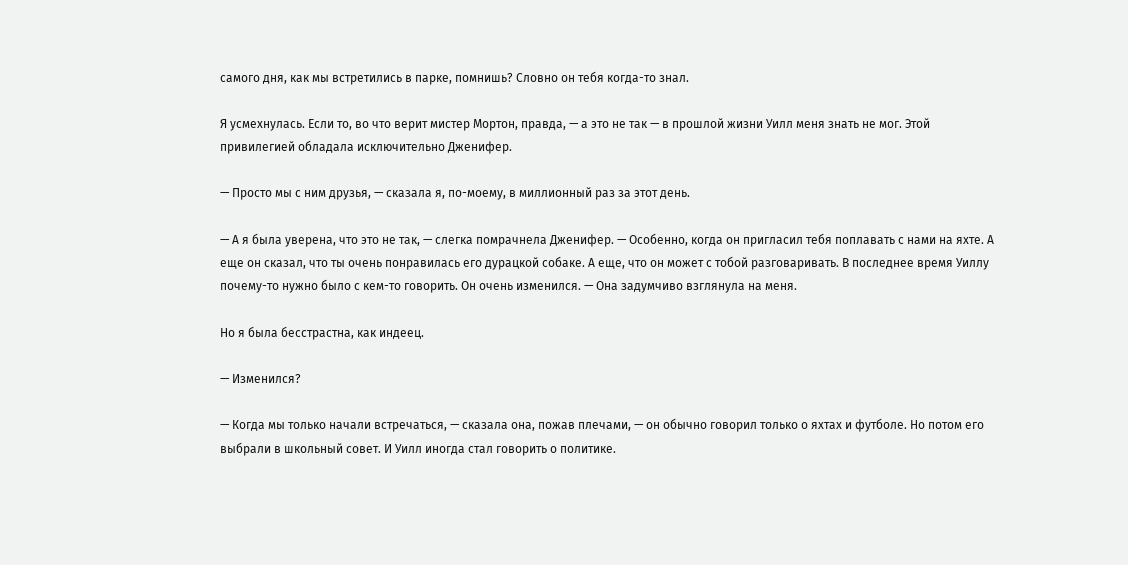самого дня, как мы встретились в парке, помнишь? Словно он тебя когда-то знал.

Я усмехнулась. Если то, во что верит мистер Мортон, правда, — а это не так — в прошлой жизни Уилл меня знать не мог. Этой привилегией обладала исключительно Дженифер.

— Просто мы с ним друзья, — сказала я, по-моему, в миллионный раз за этот день.

— А я была уверена, что это не так, — слегка помрачнела Дженифер. — Особенно, когда он пригласил тебя поплавать с нами на яхте. А еще он сказал, что ты очень понравилась его дурацкой собаке. А еще, что он может с тобой разговаривать. В последнее время Уиллу почему-то нужно было с кем-то говорить. Он очень изменился. — Она задумчиво взглянула на меня.

Но я была бесстрастна, как индеец.

— Изменился?

— Когда мы только начали встречаться, — сказала она, пожав плечами, — он обычно говорил только о яхтах и футболе. Но потом его выбрали в школьный совет. И Уилл иногда стал говорить о политике.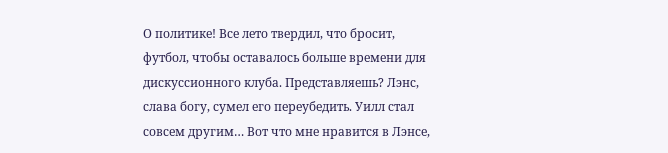О политике! Все лето твердил, что бросит, футбол, чтобы оставалось больше времени для дискуссионного клуба. Представляешь? Лэнс, слава богу, сумел его переубедить. Уилл стал совсем другим… Вот что мне нравится в Лэнсе,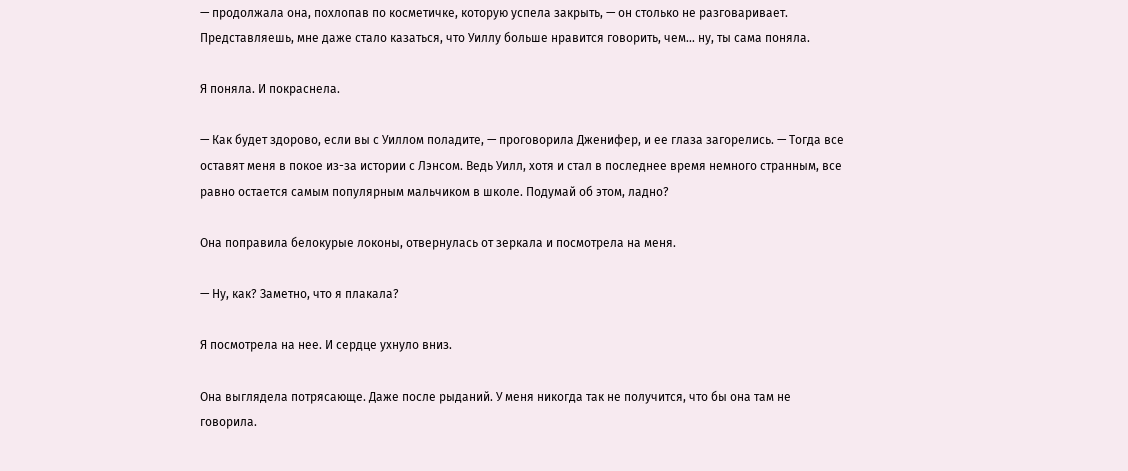— продолжала она, похлопав по косметичке, которую успела закрыть, — он столько не разговаривает. Представляешь, мне даже стало казаться, что Уиллу больше нравится говорить, чем… ну, ты сама поняла.

Я поняла. И покраснела.

— Как будет здорово, если вы с Уиллом поладите, — проговорила Дженифер, и ее глаза загорелись. — Тогда все оставят меня в покое из-за истории с Лэнсом. Ведь Уилл, хотя и стал в последнее время немного странным, все равно остается самым популярным мальчиком в школе. Подумай об этом, ладно?

Она поправила белокурые локоны, отвернулась от зеркала и посмотрела на меня.

— Ну, как? Заметно, что я плакала?

Я посмотрела на нее. И сердце ухнуло вниз.

Она выглядела потрясающе. Даже после рыданий. У меня никогда так не получится, что бы она там не говорила.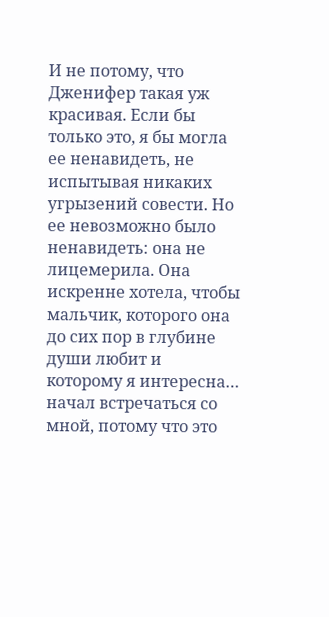И не потому, что Дженифер такая уж красивая. Если бы только это, я бы могла ее ненавидеть, не испытывая никаких угрызений совести. Но ее невозможно было ненавидеть: она не лицемерила. Она искренне хотела, чтобы мальчик, которого она до сих пор в глубине души любит и которому я интересна… начал встречаться со мной, потому что это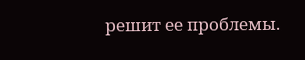решит ее проблемы.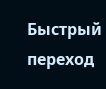Быстрый переход